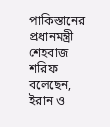পাকিস্তানের প্রধানমন্ত্রী শেহবাজ শরিফ বলেছেন, ইরান ও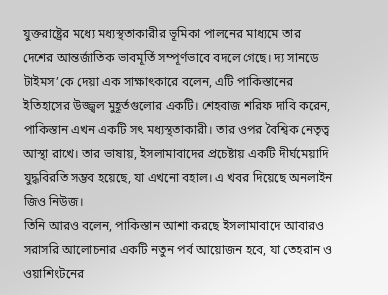যুক্তরাষ্ট্রের মধ্যে মধ্যস্থতাকারীর ভূমিকা পালনের মাধ্যমে তার দেশের আন্তর্জাতিক ভাবমূর্তি সম্পূর্ণভাবে বদলে গেছে। দ্য সানডে টাইমস’কে দেয়া এক সাক্ষাৎকারে বলেন, এটি পাকিস্তানের ইতিহাসের উজ্জ্বল মুহূর্তগুলোর একটি। শেহবাজ শরিফ দাবি করেন, পাকিস্তান এখন একটি সৎ মধ্যস্থতাকারী। তার ওপর বৈশ্বিক নেতৃত্ব আস্থা রাখে। তার ভাষায়, ইসলামাবাদের প্রচেষ্টায় একটি দীর্ঘমেয়াদি যুদ্ধবিরতি সম্ভব হয়েছে, যা এখনো বহাল। এ খবর দিয়েছে অনলাইন জিও নিউজ।
তিনি আরও বলেন, পাকিস্তান আশা করছে ইসলামাবাদে আবারও সরাসরি আলোচনার একটি নতুন পর্ব আয়োজন হবে, যা তেহরান ও ওয়াশিংটনের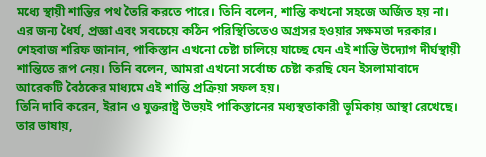মধ্যে স্থায়ী শান্তির পথ তৈরি করতে পারে। তিনি বলেন, শান্তি কখনো সহজে অর্জিত হয় না। এর জন্য ধৈর্য, প্রজ্ঞা এবং সবচেয়ে কঠিন পরিস্থিতিতেও অগ্রসর হওয়ার সক্ষমতা দরকার। শেহবাজ শরিফ জানান, পাকিস্তান এখনো চেষ্টা চালিয়ে যাচ্ছে যেন এই শান্তি উদ্যোগ দীর্ঘস্থায়ী শান্তিতে রূপ নেয়। তিনি বলেন, আমরা এখনো সর্বোচ্চ চেষ্টা করছি যেন ইসলামাবাদে আরেকটি বৈঠকের মাধ্যমে এই শান্তি প্রক্রিয়া সফল হয়।
তিনি দাবি করেন, ইরান ও যুক্তরাষ্ট্র উভয়ই পাকিস্তানের মধ্যস্থতাকারী ভূমিকায় আস্থা রেখেছে। তার ভাষায়,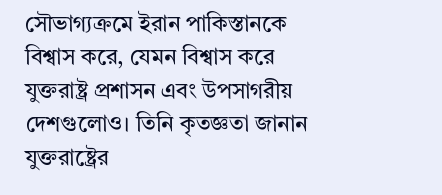সৌভাগ্যক্রমে ইরান পাকিস্তানকে বিশ্বাস করে, যেমন বিশ্বাস করে যুক্তরাষ্ট্র প্রশাসন এবং উপসাগরীয় দেশগুলোও। তিনি কৃতজ্ঞতা জানান যুক্তরাষ্ট্রের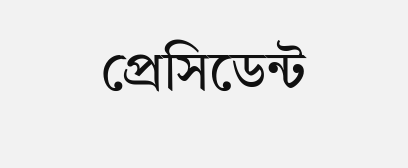প্রেসিডেন্ট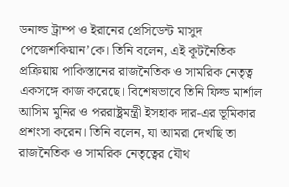ডনাল্ড ট্রাম্প ও ইরানের প্রেসিডেন্ট মাসুদ পেজেশকিয়ান’কে। তিনি বলেন, এই কূটনৈতিক প্রক্রিয়ায় পাকিস্তানের রাজনৈতিক ও সামরিক নেতৃত্ব একসঙ্গে কাজ করেছে। বিশেষভাবে তিনি ফিল্ড মার্শাল আসিম মুনির ও পররাষ্ট্রমন্ত্রী ইসহাক দার-এর ভূমিকার প্রশংসা করেন। তিনি বলেন, যা আমরা দেখছি তা রাজনৈতিক ও সামরিক নেতৃত্বের যৌথ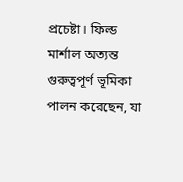প্রচেষ্টা। ফিল্ড মার্শাল অত্যন্ত গুরুত্বপূর্ণ ভূমিকা পালন করেছেন, যা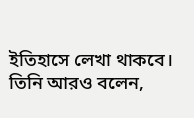ইতিহাসে লেখা থাকবে। তিনি আরও বলেন,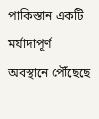পাকিস্তান একটি মর্যাদাপূর্ণ অবস্থানে পৌঁছেছে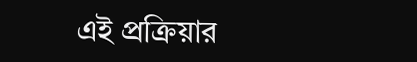এই প্রক্রিয়ার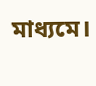মাধ্যমে।